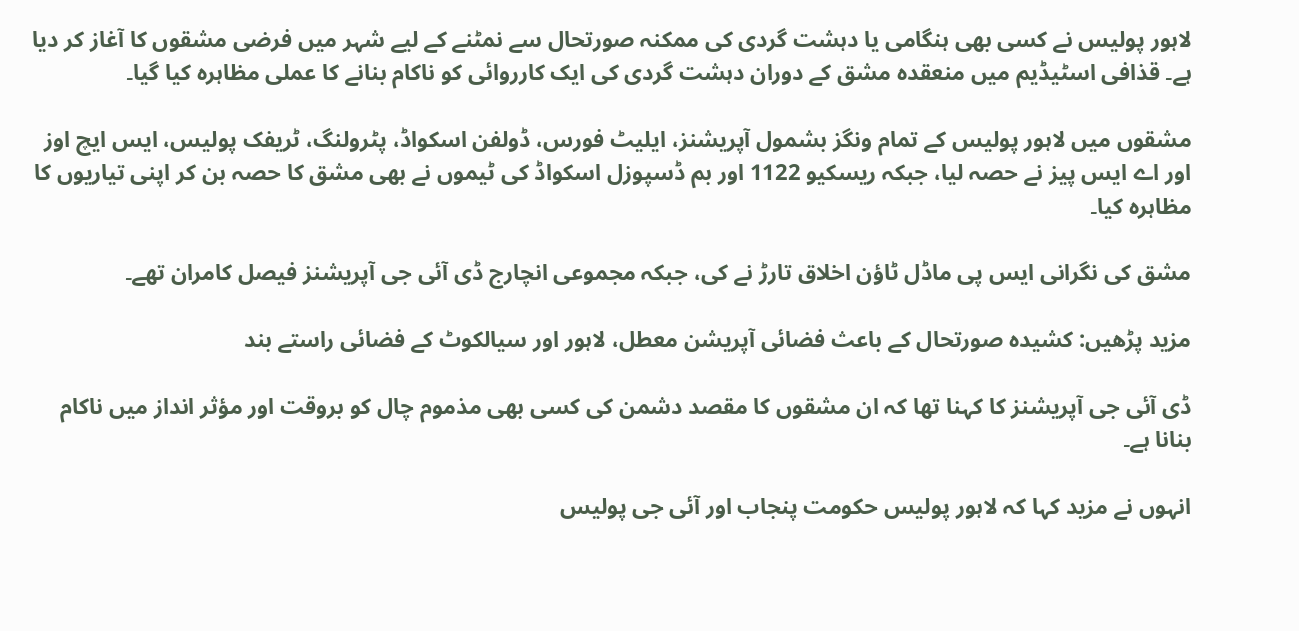لاہور پولیس نے کسی بھی ہنگامی یا دہشت گردی کی ممکنہ صورتحال سے نمٹنے کے لیے شہر میں فرضی مشقوں کا آغاز کر دیا ہے۔ قذافی اسٹیڈیم میں منعقدہ مشق کے دوران دہشت گردی کی ایک کارروائی کو ناکام بنانے کا عملی مظاہرہ کیا گیا۔

مشقوں میں لاہور پولیس کے تمام ونگز بشمول آپریشنز، ایلیٹ فورس، ڈولفن اسکواڈ، پٹرولنگ، ٹریفک پولیس، ایس ایچ اوز اور اے ایس پیز نے حصہ لیا، جبکہ ریسکیو 1122 اور بم ڈسپوزل اسکواڈ کی ٹیموں نے بھی مشق کا حصہ بن کر اپنی تیاریوں کا مظاہرہ کیا۔

مشق کی نگرانی ایس پی ماڈل ٹاؤن اخلاق تارڑ نے کی، جبکہ مجموعی انچارج ڈی آئی جی آپریشنز فیصل کامران تھے۔

مزید پڑھیں: کشیدہ صورتحال کے باعث فضائی آپریشن معطل، لاہور اور سیالکوٹ کے فضائی راستے بند

ڈی آئی جی آپریشنز کا کہنا تھا کہ ان مشقوں کا مقصد دشمن کی کسی بھی مذموم چال کو بروقت اور مؤثر انداز میں ناکام بنانا ہے۔

انہوں نے مزید کہا کہ لاہور پولیس حکومت پنجاب اور آئی جی پولیس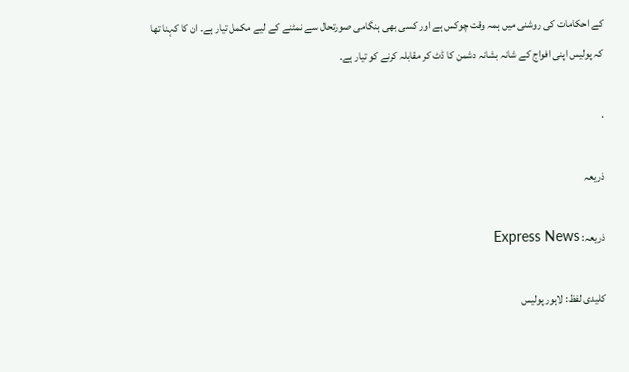کے احکامات کی روشنی میں ہمہ وقت چوکس ہے اور کسی بھی ہنگامی صورتحال سے نمٹنے کے لیے مکمل تیار ہے۔ ان کا کہنا تھا کہ پولیس اپنی افواج کے شانہ بشانہ دشمن کا ڈٹ کر مقابلہ کرنے کو تیار ہے۔

.

ذریعہ

ذریعہ: Express News

کلیدی لفظ: لاہور پولیس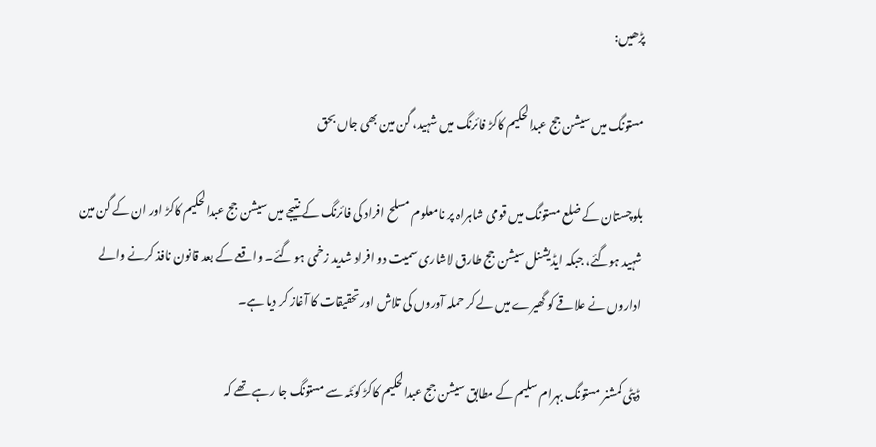پڑھیں:

مستونگ میں سیشن جج عبدالحکیم کاکڑ فائرنگ میں شہید، گن مین بھی جاں بحق

بلوچستان کے ضلع مستونگ میں قومی شاہراہ پر نامعلوم مسلح افراد کی فائرنگ کے نتیجے میں سیشن جج عبدالحکیم کاکڑ اور ان کے گن مین شہید ہوگئے، جبکہ ایڈیشنل سیشن جج طارق لاشاری سمیت دو افراد شدید زخمی ہو گئے۔ واقعے کے بعد قانون نافذ کرنے والے اداروں نے علاقے کو گھیرے میں لے کر حملہ آوروں کی تلاش اور تحقیقات کا آغاز کر دیا ہے۔

ڈپٹی کمشنر مستونگ بہرام سلیم کے مطابق سیشن جج عبدالحکیم کاکڑ کوئٹہ سے مستونگ جا رہے تھے کہ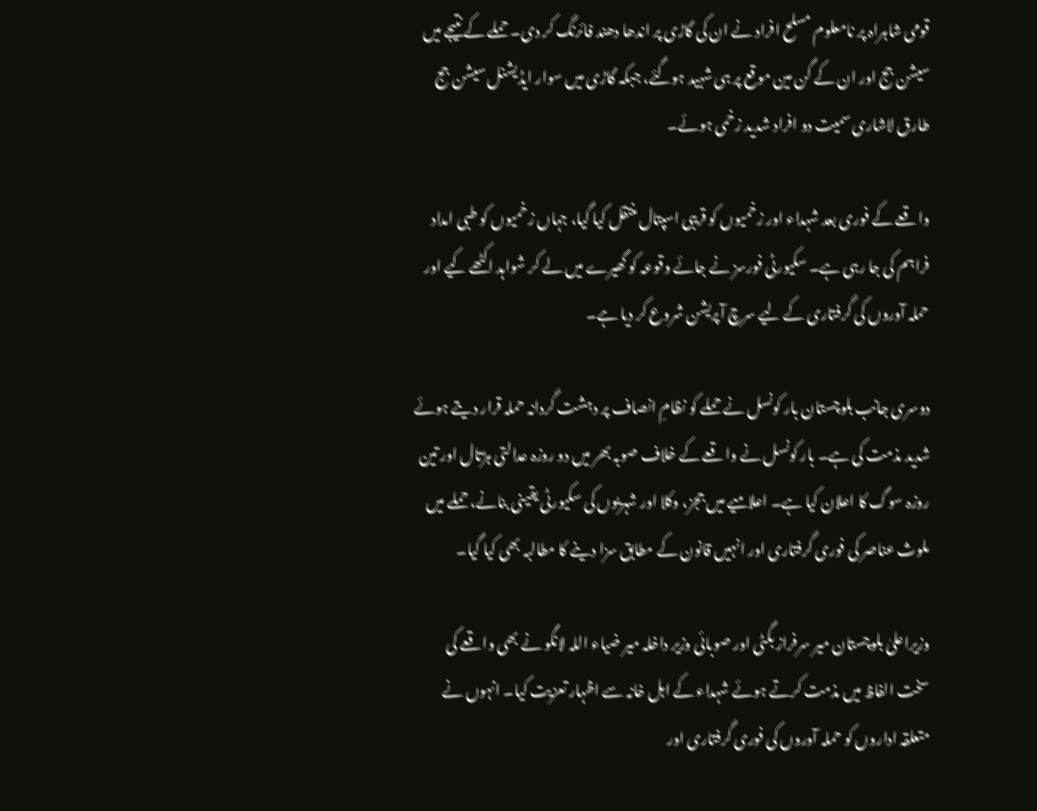قومی شاہراہ پر نامعلوم مسلح افراد نے ان کی گاڑی پر اندھا دھند فائرنگ کر دی۔ حملے کے نتیجے میں سیشن جج اور ان کے گن مین موقع پر ہی شہید ہوگئے، جبکہ گاڑی میں سوار ایڈیشنل سیشن جج طارق لاشاری سمیت دو افراد شدید زخمی ہوئے۔

واقعے کے فوری بعد شہداء اور زخمیوں کو قریبی اسپتال منتقل کیا گیا، جہاں زخمیوں کو طبی امداد فراہم کی جا رہی ہے۔ سکیورٹی فورسز نے جائے وقوعہ کو گھیرے میں لے کر شواہد اکٹھے کیے اور حملہ آوروں کی گرفتاری کے لیے سرچ آپریشن شروع کر دیا ہے۔

دوسری جانب بلوچستان بار کونسل نے حملے کو نظامِ انصاف پر دہشت گردانہ حملہ قرار دیتے ہوئے شدید مذمت کی ہے۔ بار کونسل نے واقعے کے خلاف صوبہ بھر میں دو روزہ عدالتی ہڑتال اور تین روزہ سوگ کا اعلان کیا ہے۔ اعلامیے میں ججز، وکلا اور شہریوں کی سکیورٹی یقینی بنانے، حملے میں ملوث عناصر کی فوری گرفتاری اور انہیں قانون کے مطابق سزا دینے کا مطالبہ بھی کیا گیا۔

وزیراعلیٰ بلوچستان میر سرفراز بگٹی اور صوبائی وزیر داخلہ میر ضیاء اللہ لانگو نے بھی واقعے کی سخت الفاظ میں مذمت کرتے ہوئے شہداء کے اہل خانہ سے اظہار تعزیت کیا۔ انہوں نے متعلقہ اداروں کو حملہ آوروں کی فوری گرفتاری اور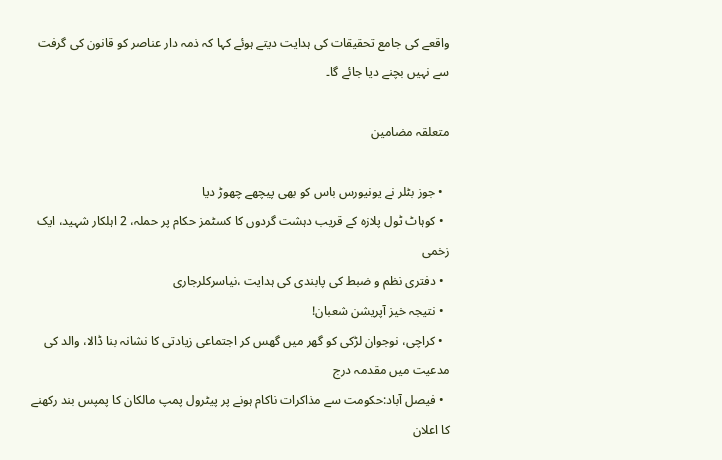واقعے کی جامع تحقیقات کی ہدایت دیتے ہوئے کہا کہ ذمہ دار عناصر کو قانون کی گرفت سے نہیں بچنے دیا جائے گا۔

متعلقہ مضامین

  • جوز بٹلر نے یونیورس باس کو بھی پیچھے چھوڑ دیا
  • کوہاٹ ٹول پلازہ کے قریب دہشت گردوں کا کسٹمز حکام پر حملہ، 2 اہلکار شہید، ایک زخمی
  • دفتری نظم و ضبط کی پابندی کی ہدایت ،نیاسرکلرجاری
  • نتیجہ خیز آپریشن شعبان!
  • کراچی، نوجوان لڑکی کو گھر میں گھس کر اجتماعی زیادتی کا نشانہ بنا ڈالا، والد کی مدعیت میں مقدمہ درج
  • فیصل آباد:حکومت سے مذاکرات ناکام ہونے پر پیٹرول پمپ مالکان کا پمپس بند رکھنے کا اعلان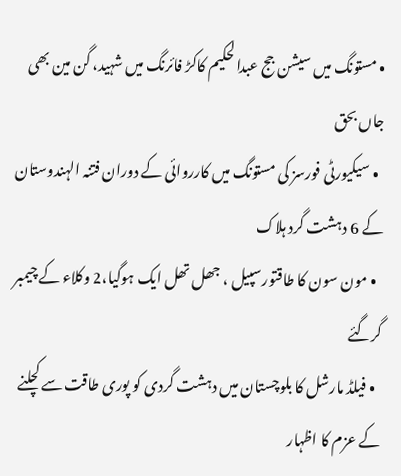• مستونگ میں سیشن جج عبدالحکیم کاکڑ فائرنگ میں شہید، گن مین بھی جاں بحق
  • سیکیورٹی فورسز کی مستونگ میں کارروائی کے دوران فتنہ الہندوستان کے 6 دہشت گرد ہلاک
  • مون سون کا طاقتورسپیل ، جھل تھل ایک ہوگیا،2 وکلاء کے چیمبر گرگئے
  • فیلڈ مارشل کا بلوچستان میں دہشت گردی کو پوری طاقت سے کچلنے کے عزم کا اظہار